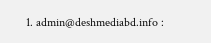1. admin@deshmediabd.info :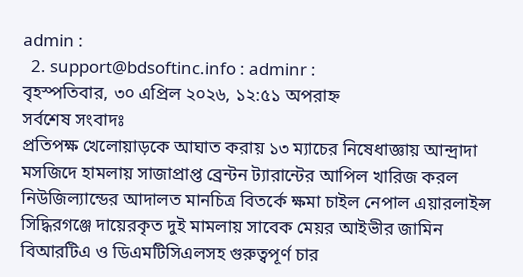admin :
  2. support@bdsoftinc.info : adminr :
বৃহস্পতিবার, ৩০ এপ্রিল ২০২৬, ১২:৫১ অপরাহ্ন
সর্বশেষ সংবাদঃ
প্রতিপক্ষ খেলোয়াড়কে আঘাত করায় ১৩ ম্যাচের নিষেধাজ্ঞায় আন্দ্রাদা মসজিদে হামলায় সাজাপ্রাপ্ত ব্রেন্টন ট্যারান্টের আপিল খারিজ করল নিউজিল্যান্ডের আদালত মানচিত্র বিতর্কে ক্ষমা চাইল নেপাল এয়ারলাইন্স সিদ্ধিরগঞ্জে দায়েরকৃত দুই মামলায় সাবেক মেয়র আইভীর জামিন বিআরটিএ ও ডিএমটিসিএলসহ গুরুত্বপূর্ণ চার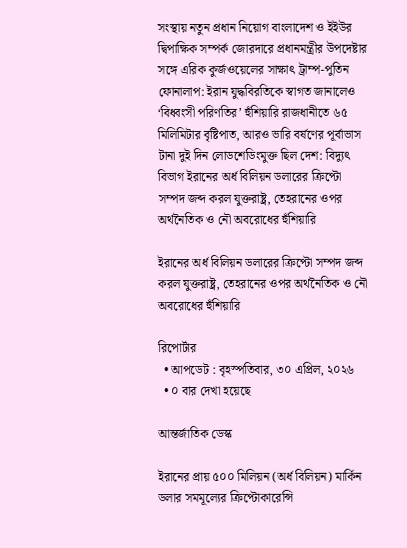সংস্থায় নতুন প্রধান নিয়োগ বাংলাদেশ ও ইইউর দ্বিপাক্ষিক সম্পর্ক জোরদারে প্রধানমন্ত্রীর উপদেষ্টার সঙ্গে এরিক কুর্জওয়েলের সাক্ষাৎ ট্রাম্প-পুতিন ফোনালাপ: ইরান যুদ্ধবিরতিকে স্বাগত জানালেও ‘বিধ্বংসী পরিণতির’ হুঁশিয়ারি রাজধানীতে ৬৫ মিলিমিটার বৃষ্টিপাত, আরও ভারি বর্ষণের পূর্বাভাস টানা দুই দিন লোডশেডিংমুক্ত ছিল দেশ: বিদ্যুৎ বিভাগ ইরানের অর্ধ বিলিয়ন ডলারের ক্রিপ্টো সম্পদ জব্দ করল যুক্তরাষ্ট্র, তেহরানের ওপর অর্থনৈতিক ও নৌ অবরোধের হুঁশিয়ারি

ইরানের অর্ধ বিলিয়ন ডলারের ক্রিপ্টো সম্পদ জব্দ করল যুক্তরাষ্ট্র, তেহরানের ওপর অর্থনৈতিক ও নৌ অবরোধের হুঁশিয়ারি

রিপোর্টার
  • আপডেট : বৃহস্পতিবার, ৩০ এপ্রিল, ২০২৬
  • ০ বার দেখা হয়েছে

আন্তর্জাতিক ডেস্ক

ইরানের প্রায় ৫০০ মিলিয়ন (অর্ধ বিলিয়ন) মার্কিন ডলার সমমূল্যের ক্রিপ্টোকারেন্সি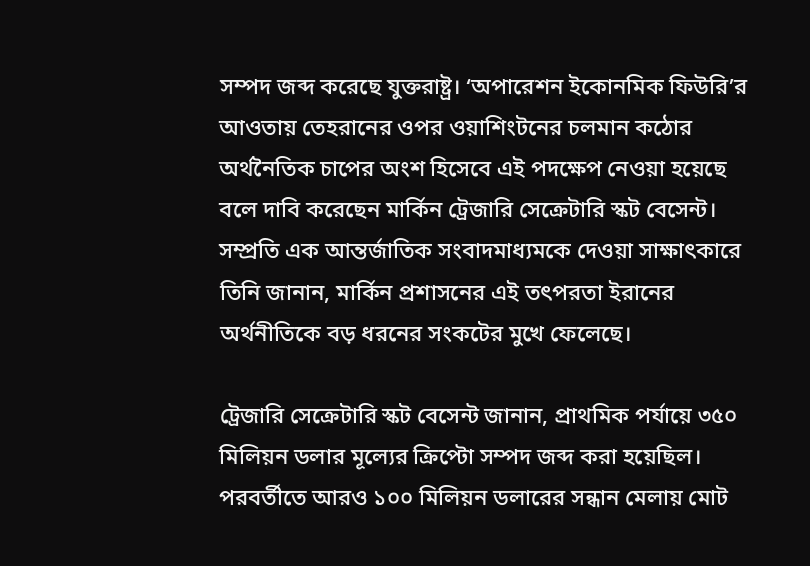সম্পদ জব্দ করেছে যুক্তরাষ্ট্র। ‘অপারেশন ইকোনমিক ফিউরি’র আওতায় তেহরানের ওপর ওয়াশিংটনের চলমান কঠোর অর্থনৈতিক চাপের অংশ হিসেবে এই পদক্ষেপ নেওয়া হয়েছে বলে দাবি করেছেন মার্কিন ট্রেজারি সেক্রেটারি স্কট বেসেন্ট। সম্প্রতি এক আন্তর্জাতিক সংবাদমাধ্যমকে দেওয়া সাক্ষাৎকারে তিনি জানান, মার্কিন প্রশাসনের এই তৎপরতা ইরানের অর্থনীতিকে বড় ধরনের সংকটের মুখে ফেলেছে।

ট্রেজারি সেক্রেটারি স্কট বেসেন্ট জানান, প্রাথমিক পর্যায়ে ৩৫০ মিলিয়ন ডলার মূল্যের ক্রিপ্টো সম্পদ জব্দ করা হয়েছিল। পরবর্তীতে আরও ১০০ মিলিয়ন ডলারের সন্ধান মেলায় মোট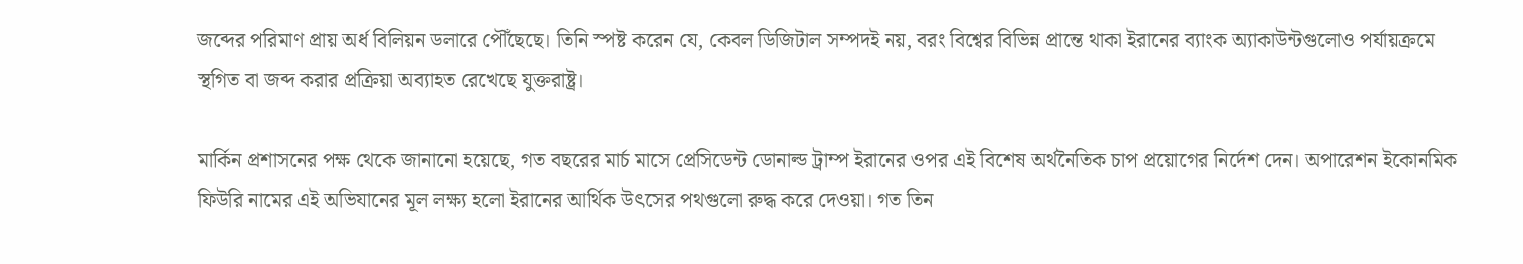জব্দের পরিমাণ প্রায় অর্ধ বিলিয়ন ডলারে পৌঁছেছে। তিনি স্পষ্ট করেন যে, কেবল ডিজিটাল সম্পদই নয়, বরং বিশ্বের বিভিন্ন প্রান্তে থাকা ইরানের ব্যাংক অ্যাকাউন্টগুলোও পর্যায়ক্রমে স্থগিত বা জব্দ করার প্রক্রিয়া অব্যাহত রেখেছে যুক্তরাষ্ট্র।

মার্কিন প্রশাসনের পক্ষ থেকে জানানো হয়েছে, গত বছরের মার্চ মাসে প্রেসিডেন্ট ডোনাল্ড ট্রাম্প ইরানের ওপর এই বিশেষ অর্থনৈতিক চাপ প্রয়োগের নির্দেশ দেন। অপারেশন ইকোনমিক ফিউরি নামের এই অভিযানের মূল লক্ষ্য হলো ইরানের আর্থিক উৎসের পথগুলো রুদ্ধ করে দেওয়া। গত তিন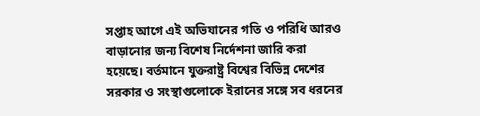সপ্তাহ আগে এই অভিযানের গতি ও পরিধি আরও বাড়ানোর জন্য বিশেষ নির্দেশনা জারি করা হয়েছে। বর্তমানে যুক্তরাষ্ট্র বিশ্বের বিভিন্ন দেশের সরকার ও সংস্থাগুলোকে ইরানের সঙ্গে সব ধরনের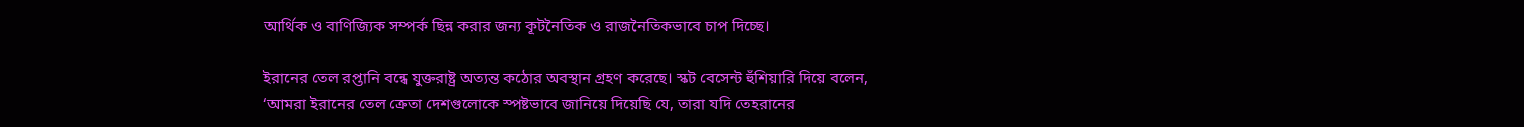আর্থিক ও বাণিজ্যিক সম্পর্ক ছিন্ন করার জন্য কূটনৈতিক ও রাজনৈতিকভাবে চাপ দিচ্ছে।

ইরানের তেল রপ্তানি বন্ধে যুক্তরাষ্ট্র অত্যন্ত কঠোর অবস্থান গ্রহণ করেছে। স্কট বেসেন্ট হুঁশিয়ারি দিয়ে বলেন, ‘আমরা ইরানের তেল ক্রেতা দেশগুলোকে স্পষ্টভাবে জানিয়ে দিয়েছি যে, তারা যদি তেহরানের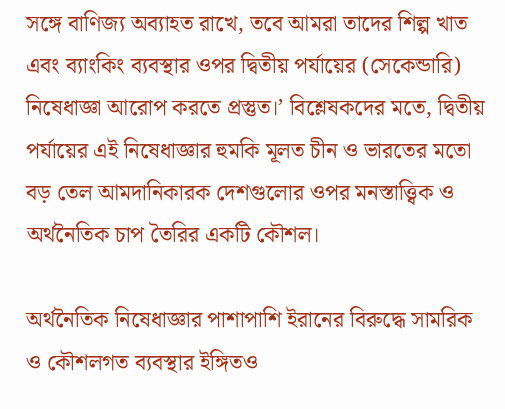সঙ্গে বাণিজ্য অব্যাহত রাখে, তবে আমরা তাদের শিল্প খাত এবং ব্যাংকিং ব্যবস্থার ওপর দ্বিতীয় পর্যায়ের (সেকেন্ডারি) নিষেধাজ্ঞা আরোপ করতে প্রস্তুত।’ বিশ্লেষকদের মতে, দ্বিতীয় পর্যায়ের এই নিষেধাজ্ঞার হুমকি মূলত চীন ও ভারতের মতো বড় তেল আমদানিকারক দেশগুলোর ওপর মনস্তাত্ত্বিক ও অর্থনৈতিক চাপ তৈরির একটি কৌশল।

অর্থনৈতিক নিষেধাজ্ঞার পাশাপাশি ইরানের বিরুদ্ধে সামরিক ও কৌশলগত ব্যবস্থার ইঙ্গিতও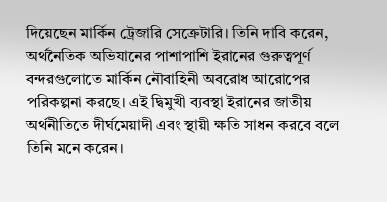দিয়েছেন মার্কিন ট্রেজারি সেক্রেটারি। তিনি দাবি করেন, অর্থনৈতিক অভিযানের পাশাপাশি ইরানের গুরুত্বপূর্ণ বন্দরগুলোতে মার্কিন নৌবাহিনী অবরোধ আরোপের পরিকল্পনা করছে। এই দ্বিমুখী ব্যবস্থা ইরানের জাতীয় অর্থনীতিতে দীর্ঘমেয়াদী এবং স্থায়ী ক্ষতি সাধন করবে বলে তিনি মনে করেন।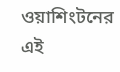ওয়াশিংটনের এই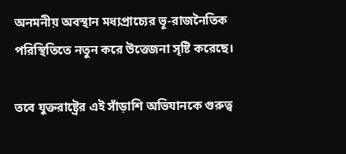অনমনীয় অবস্থান মধ্যপ্রাচ্যের ভূ-রাজনৈতিক পরিস্থিতিতে নতুন করে উত্তেজনা সৃষ্টি করেছে।

তবে যুক্তরাষ্ট্রের এই সাঁড়াশি অভিযানকে গুরুত্ব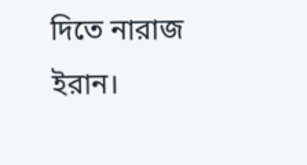দিতে নারাজ ইরান।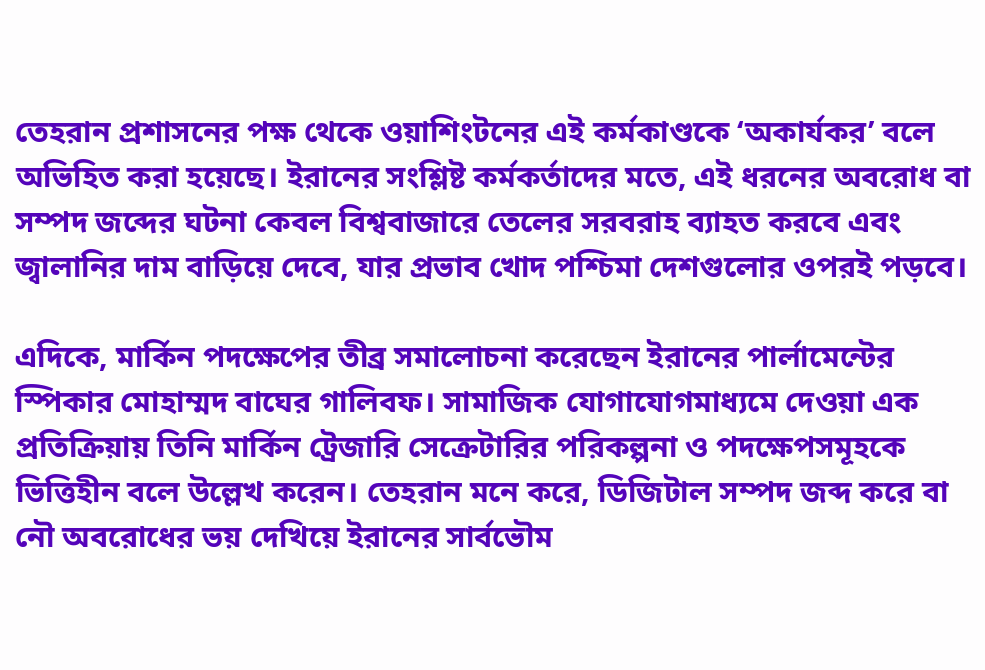তেহরান প্রশাসনের পক্ষ থেকে ওয়াশিংটনের এই কর্মকাণ্ডকে ‘অকার্যকর’ বলে অভিহিত করা হয়েছে। ইরানের সংশ্লিষ্ট কর্মকর্তাদের মতে, এই ধরনের অবরোধ বা সম্পদ জব্দের ঘটনা কেবল বিশ্ববাজারে তেলের সরবরাহ ব্যাহত করবে এবং জ্বালানির দাম বাড়িয়ে দেবে, যার প্রভাব খোদ পশ্চিমা দেশগুলোর ওপরই পড়বে।

এদিকে, মার্কিন পদক্ষেপের তীব্র সমালোচনা করেছেন ইরানের পার্লামেন্টের স্পিকার মোহাম্মদ বাঘের গালিবফ। সামাজিক যোগাযোগমাধ্যমে দেওয়া এক প্রতিক্রিয়ায় তিনি মার্কিন ট্রেজারি সেক্রেটারির পরিকল্পনা ও পদক্ষেপসমূহকে ভিত্তিহীন বলে উল্লেখ করেন। তেহরান মনে করে, ডিজিটাল সম্পদ জব্দ করে বা নৌ অবরোধের ভয় দেখিয়ে ইরানের সার্বভৌম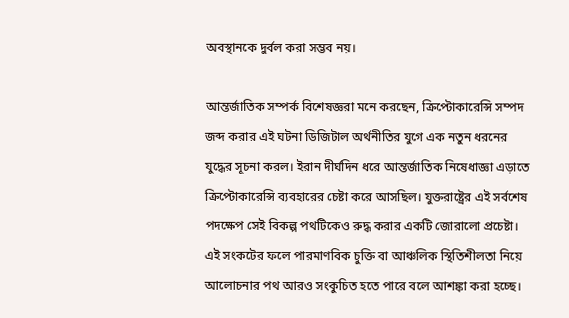অবস্থানকে দুর্বল করা সম্ভব নয়।

আন্তর্জাতিক সম্পর্ক বিশেষজ্ঞরা মনে করছেন, ক্রিপ্টোকারেন্সি সম্পদ জব্দ করার এই ঘটনা ডিজিটাল অর্থনীতির যুগে এক নতুন ধরনের যুদ্ধের সূচনা করল। ইরান দীর্ঘদিন ধরে আন্তর্জাতিক নিষেধাজ্ঞা এড়াতে ক্রিপ্টোকারেন্সি ব্যবহারের চেষ্টা করে আসছিল। যুক্তরাষ্ট্রের এই সর্বশেষ পদক্ষেপ সেই বিকল্প পথটিকেও রুদ্ধ করার একটি জোরালো প্রচেষ্টা। এই সংকটের ফলে পারমাণবিক চুক্তি বা আঞ্চলিক স্থিতিশীলতা নিয়ে আলোচনার পথ আরও সংকুচিত হতে পারে বলে আশঙ্কা করা হচ্ছে।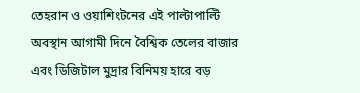তেহরান ও ওয়াশিংটনের এই পাল্টাপাল্টি অবস্থান আগামী দিনে বৈশ্বিক তেলের বাজার এবং ডিজিটাল মুদ্রার বিনিময় হারে বড়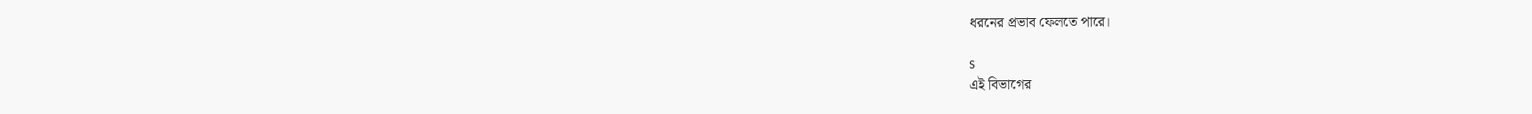ধরনের প্রভাব ফেলতে পারে।

s
এই বিভাগের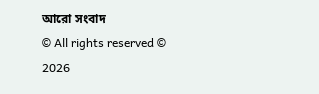আরো সংবাদ
© All rights reserved © 2026